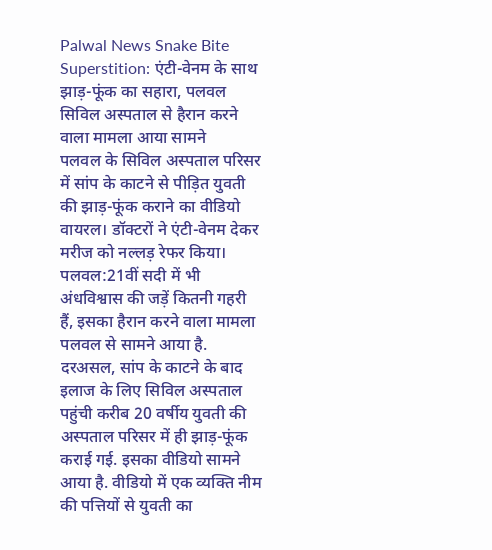Palwal News Snake Bite Superstition: एंटी-वेनम के साथ झाड़-फूंक का सहारा, पलवल सिविल अस्पताल से हैरान करने वाला मामला आया सामने
पलवल के सिविल अस्पताल परिसर में सांप के काटने से पीड़ित युवती की झाड़-फूंक कराने का वीडियो वायरल। डॉक्टरों ने एंटी-वेनम देकर मरीज को नल्लड़ रेफर किया।
पलवल:21वीं सदी में भी अंधविश्वास की जड़ें कितनी गहरी हैं, इसका हैरान करने वाला मामला पलवल से सामने आया है. दरअसल, सांप के काटने के बाद इलाज के लिए सिविल अस्पताल पहुंची करीब 20 वर्षीय युवती की अस्पताल परिसर में ही झाड़-फूंक कराई गई. इसका वीडियो सामने आया है. वीडियो में एक व्यक्ति नीम की पत्तियों से युवती का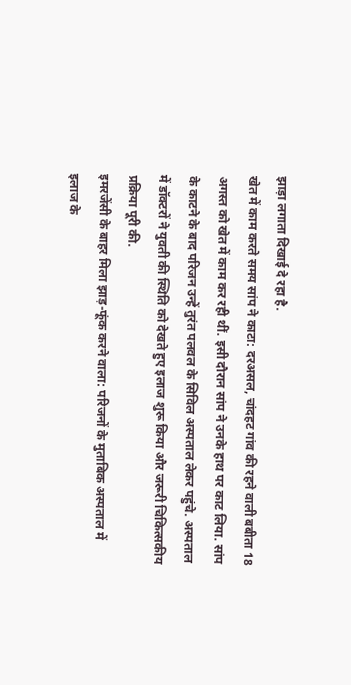झाड़ा लगाता दिखाई दे रहा है.
खेत में काम करते समय सांप ने काटा: दरअसल, चांदहट गांव की रहने वाली बबीता 18 अगस्त को खेत में काम कर रही थीं. इसी दौरान सांप ने उनके हाथ पर काट लिया. सांप के काटने के बाद परिजन उन्हें तुरंत पलवल के सिविल अस्पताल लेकर पहुंचे. अस्पताल में डॉक्टरों ने युवती की स्थिति को देखते हुए इलाज शुरू किया और जरूरी चिकित्सकीय प्रक्रिया पूरी की.
इमरजेंसी के बाहर मिला झाड़-फूंक करने वाला: परिजनों के मुताबिक अस्पताल में इलाज के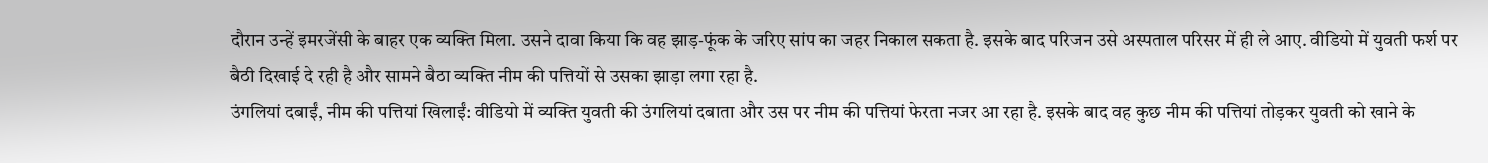दौरान उन्हें इमरजेंसी के बाहर एक व्यक्ति मिला. उसने दावा किया कि वह झाड़-फूंक के जरिए सांप का जहर निकाल सकता है. इसके बाद परिजन उसे अस्पताल परिसर में ही ले आए. वीडियो में युवती फर्श पर बैठी दिखाई दे रही है और सामने बैठा व्यक्ति नीम की पत्तियों से उसका झाड़ा लगा रहा है.
उंगलियां दबाईं, नीम की पत्तियां खिलाईं: वीडियो में व्यक्ति युवती की उंगलियां दबाता और उस पर नीम की पत्तियां फेरता नजर आ रहा है. इसके बाद वह कुछ नीम की पत्तियां तोड़कर युवती को खाने के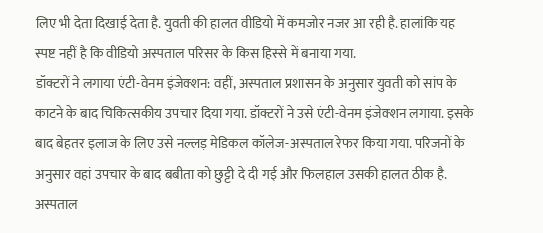लिए भी देता दिखाई देता है. युवती की हालत वीडियो में कमजोर नजर आ रही है. हालांकि यह स्पष्ट नहीं है कि वीडियो अस्पताल परिसर के किस हिस्से में बनाया गया.
डॉक्टरों ने लगाया एंटी-वेनम इंजेक्शन: वहीं, अस्पताल प्रशासन के अनुसार युवती को सांप के काटने के बाद चिकित्सकीय उपचार दिया गया. डॉक्टरों ने उसे एंटी-वेनम इंजेक्शन लगाया. इसके बाद बेहतर इलाज के लिए उसे नल्लड़ मेडिकल कॉलेज-अस्पताल रेफर किया गया. परिजनों के अनुसार वहां उपचार के बाद बबीता को छुट्टी दे दी गई और फिलहाल उसकी हालत ठीक है.
अस्पताल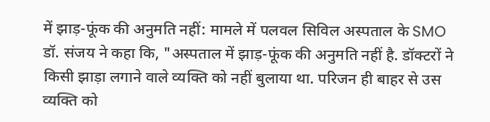में झाड़-फूंक की अनुमति नहीं: मामले में पलवल सिविल अस्पताल के SMO डॉ. संजय ने कहा कि, "अस्पताल में झाड़-फूंक की अनुमति नहीं है. डॉक्टरों ने किसी झाड़ा लगाने वाले व्यक्ति को नहीं बुलाया था. परिजन ही बाहर से उस व्यक्ति को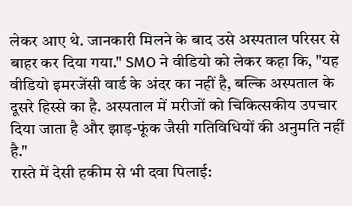लेकर आए थे. जानकारी मिलने के बाद उसे अस्पताल परिसर से बाहर कर दिया गया." SMO ने वीडियो को लेकर कहा कि, "यह वीडियो इमरजेंसी वार्ड के अंदर का नहीं है, बल्कि अस्पताल के दूसरे हिस्से का है. अस्पताल में मरीजों को चिकित्सकीय उपचार दिया जाता है और झाड़-फूंक जैसी गतिविधियों की अनुमति नहीं है."
रास्ते में देसी हकीम से भी दवा पिलाई: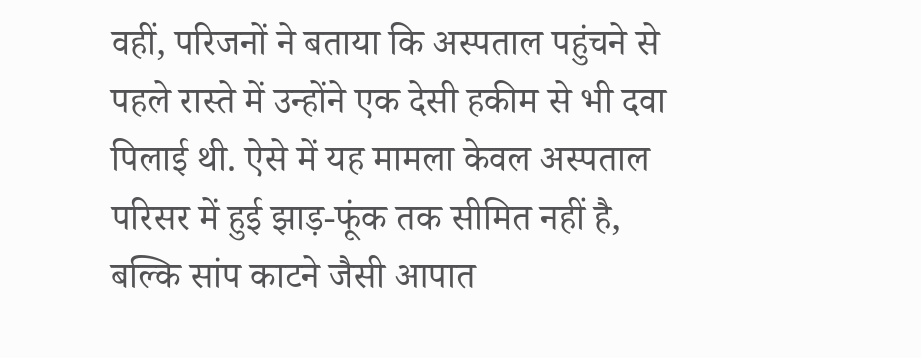वहीं, परिजनों ने बताया कि अस्पताल पहुंचने से पहले रास्ते में उन्होंने एक देसी हकीम से भी दवा पिलाई थी. ऐसे में यह मामला केवल अस्पताल परिसर में हुई झाड़-फूंक तक सीमित नहीं है, बल्कि सांप काटने जैसी आपात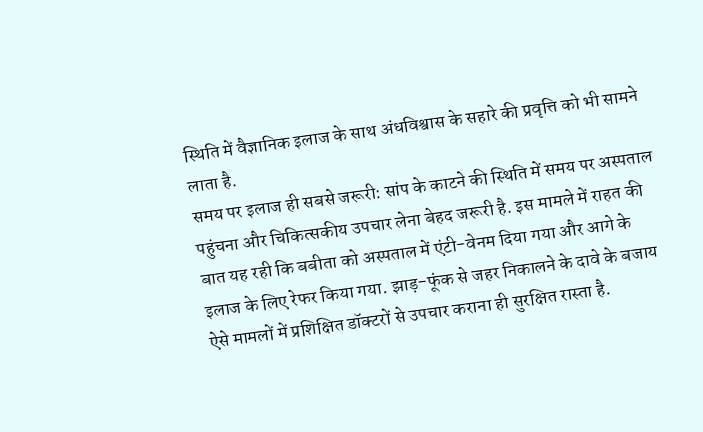स्थिति में वैज्ञानिक इलाज के साथ अंधविश्वास के सहारे की प्रवृत्ति को भी सामने लाता है.
समय पर इलाज ही सबसे जरूरी: सांप के काटने की स्थिति में समय पर अस्पताल पहुंचना और चिकित्सकीय उपचार लेना बेहद जरूरी है. इस मामले में राहत की बात यह रही कि बबीता को अस्पताल में एंटी-वेनम दिया गया और आगे के इलाज के लिए रेफर किया गया. झाड़-फूंक से जहर निकालने के दावे के बजाय ऐसे मामलों में प्रशिक्षित डॉक्टरों से उपचार कराना ही सुरक्षित रास्ता है.